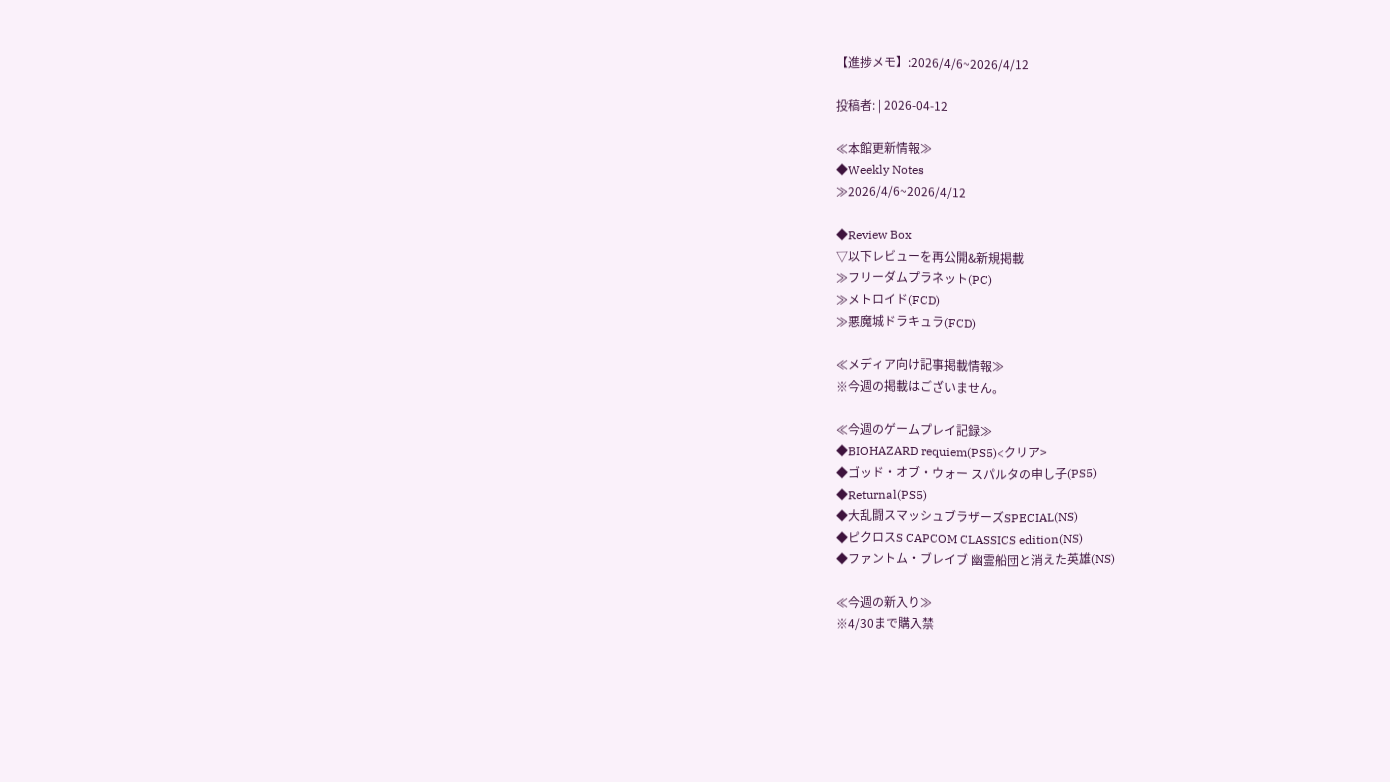【進捗メモ】:2026/4/6~2026/4/12

投稿者: | 2026-04-12

≪本館更新情報≫
◆Weekly Notes
≫2026/4/6~2026/4/12

◆Review Box
▽以下レビューを再公開&新規掲載
≫フリーダムプラネット(PC)
≫メトロイド(FCD)
≫悪魔城ドラキュラ(FCD)

≪メディア向け記事掲載情報≫
※今週の掲載はございません。

≪今週のゲームプレイ記録≫
◆BIOHAZARD requiem(PS5)<クリア>
◆ゴッド・オブ・ウォー スパルタの申し子(PS5)
◆Returnal(PS5)
◆大乱闘スマッシュブラザーズSPECIAL(NS)
◆ピクロスS CAPCOM CLASSICS edition(NS)
◆ファントム・ブレイブ 幽霊船団と消えた英雄(NS)

≪今週の新入り≫
※4/30まで購入禁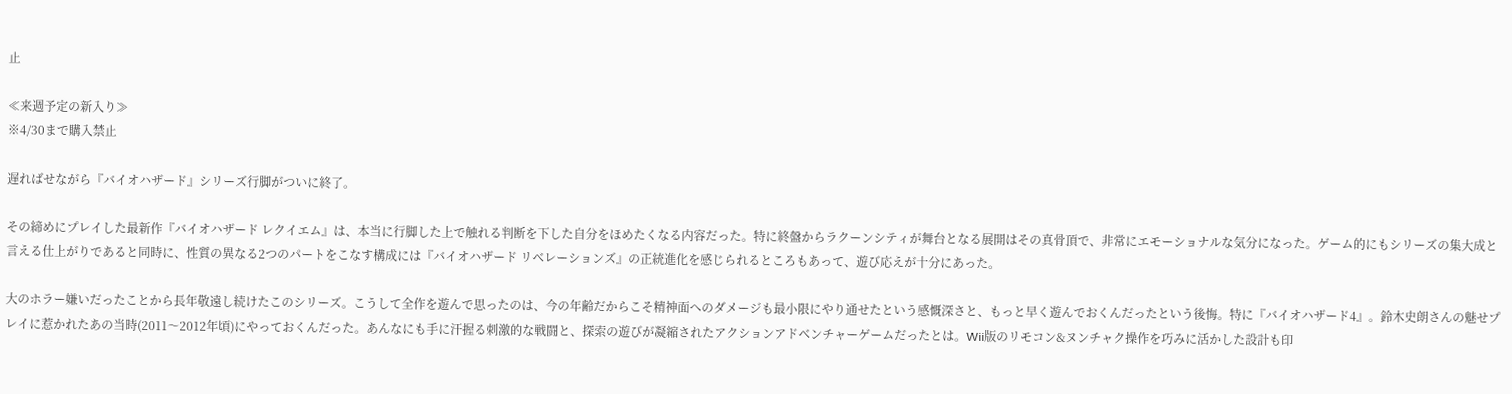止

≪来週予定の新入り≫
※4/30まで購入禁止

遅ればせながら『バイオハザード』シリーズ行脚がついに終了。

その締めにプレイした最新作『バイオハザード レクイエム』は、本当に行脚した上で触れる判断を下した自分をほめたくなる内容だった。特に終盤からラクーンシティが舞台となる展開はその真骨頂で、非常にエモーショナルな気分になった。ゲーム的にもシリーズの集大成と言える仕上がりであると同時に、性質の異なる2つのパートをこなす構成には『バイオハザード リベレーションズ』の正統進化を感じられるところもあって、遊び応えが十分にあった。

大のホラー嫌いだったことから長年敬遠し続けたこのシリーズ。こうして全作を遊んで思ったのは、今の年齢だからこそ精神面へのダメージも最小限にやり通せたという感慨深さと、もっと早く遊んでおくんだったという後悔。特に『バイオハザード4』。鈴木史朗さんの魅せプレイに惹かれたあの当時(2011〜2012年頃)にやっておくんだった。あんなにも手に汗握る刺激的な戦闘と、探索の遊びが凝縮されたアクションアドベンチャーゲームだったとは。Wii版のリモコン&ヌンチャク操作を巧みに活かした設計も印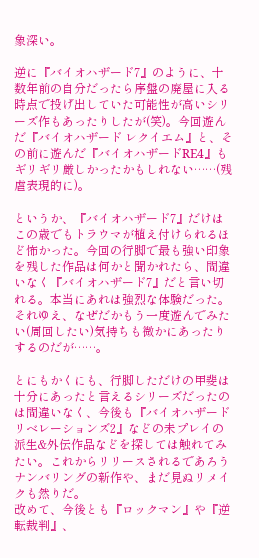象深い。

逆に『バイオハザード7』のように、十数年前の自分だったら序盤の廃屋に入る時点で投げ出していた可能性が高いシリーズ作もあったりしたが(笑)。今回遊んだ『バイオハザード レクイエム』と、その前に遊んだ『バイオハザードRE4』もギリギリ厳しかったかもしれない……(残虐表現的に)。

というか、『バイオハザード7』だけはこの歳でもトラウマが植え付けられるほど怖かった。今回の行脚で最も強い印象を残した作品は何かと聞かれたら、間違いなく『バイオハザード7』だと言い切れる。本当にあれは強烈な体験だった。それゆえ、なぜだかもう一度遊んでみたい(周回したい)気持ちも微かにあったりするのだが……。

とにもかくにも、行脚しただけの甲斐は十分にあったと言えるシリーズだったのは間違いなく、今後も『バイオハザード リベレーションズ2』などの未プレイの派生&外伝作品などを探しては触れてみたい。これからリリースされるであろうナンバリングの新作や、まだ見ぬリメイクも然りだ。
改めて、今後とも『ロックマン』や『逆転裁判』、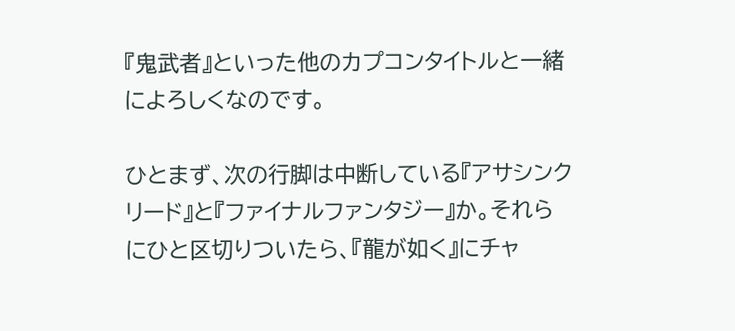『鬼武者』といった他のカプコンタイトルと一緒によろしくなのです。

ひとまず、次の行脚は中断している『アサシンクリード』と『ファイナルファンタジー』か。それらにひと区切りついたら、『龍が如く』にチャ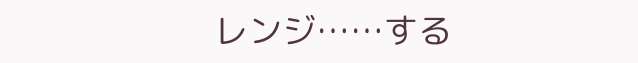レンジ……する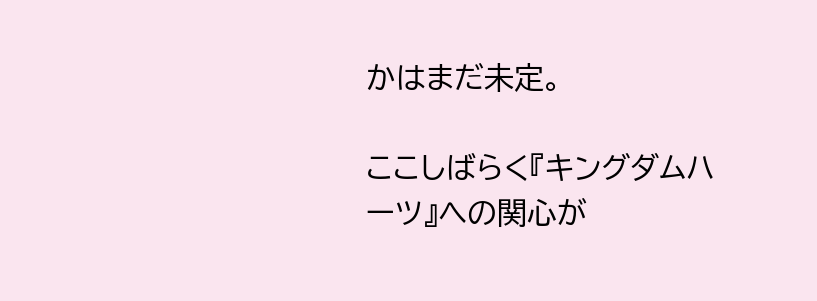かはまだ未定。

ここしばらく『キングダムハーツ』への関心が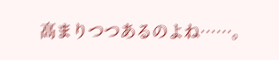高まりつつあるのよね……。